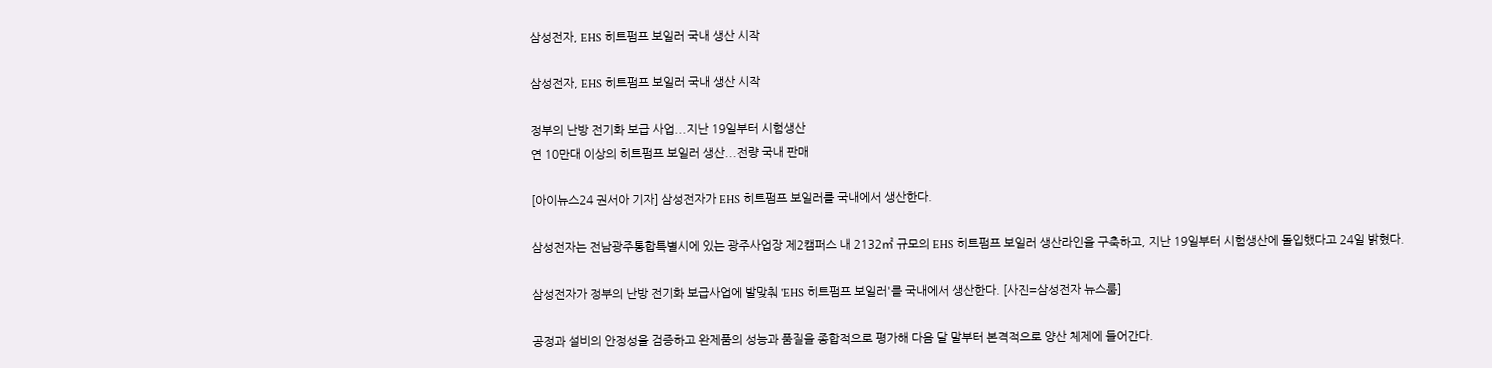삼성전자, EHS 히트펌프 보일러 국내 생산 시작

삼성전자, EHS 히트펌프 보일러 국내 생산 시작

정부의 난방 전기화 보급 사업...지난 19일부터 시험생산
연 10만대 이상의 히트펌프 보일러 생산...전량 국내 판매

[아이뉴스24 권서아 기자] 삼성전자가 EHS 히트펌프 보일러를 국내에서 생산한다.

삼성전자는 전남광주통합특별시에 있는 광주사업장 제2캠퍼스 내 2132㎡ 규모의 EHS 히트펌프 보일러 생산라인을 구축하고, 지난 19일부터 시험생산에 돌입했다고 24일 밝혔다.

삼성전자가 정부의 난방 전기화 보급사업에 발맞춰 'EHS 히트펌프 보일러'를 국내에서 생산한다. [사진=삼성전자 뉴스룸]

공정과 설비의 안정성을 검증하고 완제품의 성능과 품질을 종합적으로 평가해 다음 달 말부터 본격적으로 양산 체제에 들어간다.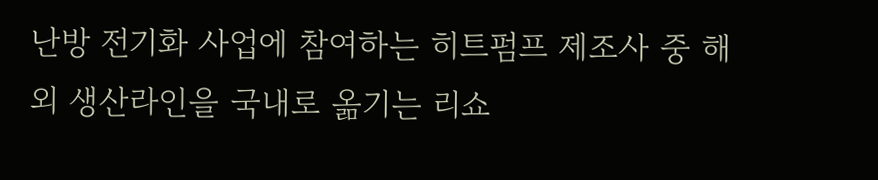난방 전기화 사업에 참여하는 히트펌프 제조사 중 해외 생산라인을 국내로 옮기는 리쇼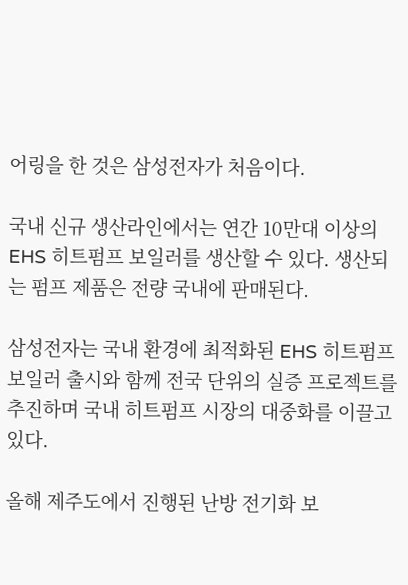어링을 한 것은 삼성전자가 처음이다.

국내 신규 생산라인에서는 연간 10만대 이상의 EHS 히트펌프 보일러를 생산할 수 있다. 생산되는 펌프 제품은 전량 국내에 판매된다.

삼성전자는 국내 환경에 최적화된 EHS 히트펌프 보일러 출시와 함께 전국 단위의 실증 프로젝트를 추진하며 국내 히트펌프 시장의 대중화를 이끌고 있다.

올해 제주도에서 진행된 난방 전기화 보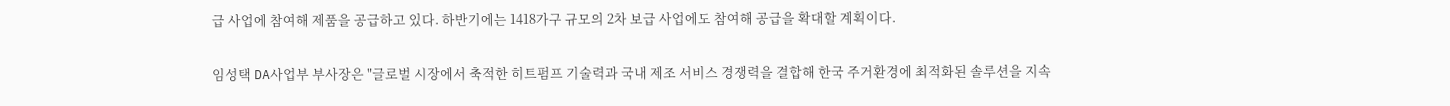급 사업에 참여해 제품을 공급하고 있다. 하반기에는 1418가구 규모의 2차 보급 사업에도 참여해 공급을 확대할 계획이다.

임성택 DA사업부 부사장은 "글로벌 시장에서 축적한 히트펌프 기술력과 국내 제조 서비스 경쟁력을 결합해 한국 주거환경에 최적화된 솔루션을 지속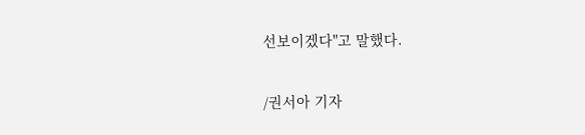선보이겠다"고 말했다.

/권서아 기자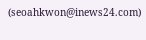(seoahkwon@inews24.com)